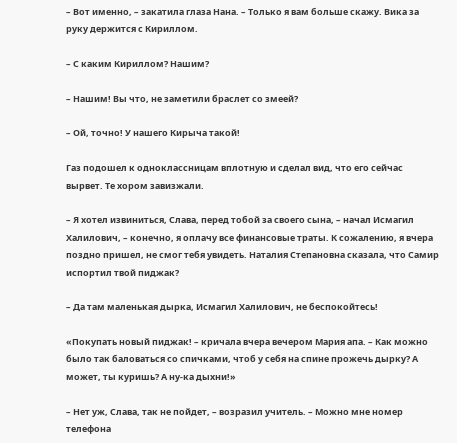– Вот именно, – закатила глаза Нана. – Только я вам больше скажу. Вика за руку держится с Кириллом.

– С каким Кириллом? Нашим?

– Нашим! Вы что, не заметили браслет со змеей?

– Ой, точно! У нашего Кирыча такой!

Газ подошел к одноклассницам вплотную и сделал вид, что его сейчас вырвет. Те хором завизжали.

– Я хотел извиниться, Слава, перед тобой за своего сына, – начал Исмагил Халилович, – конечно, я оплачу все финансовые траты. К сожалению, я вчера поздно пришел, не смог тебя увидеть. Наталия Степановна сказала, что Самир испортил твой пиджак?

– Да там маленькая дырка, Исмагил Халилович, не беспокойтесь!

«Покупать новый пиджак! – кричала вчера вечером Мария апа. – Как можно было так баловаться со спичками, чтоб у себя на спине прожечь дырку? А может, ты куришь? А ну-ка дыхни!»

– Нет уж, Слава, так не пойдет, – возразил учитель. – Можно мне номер телефона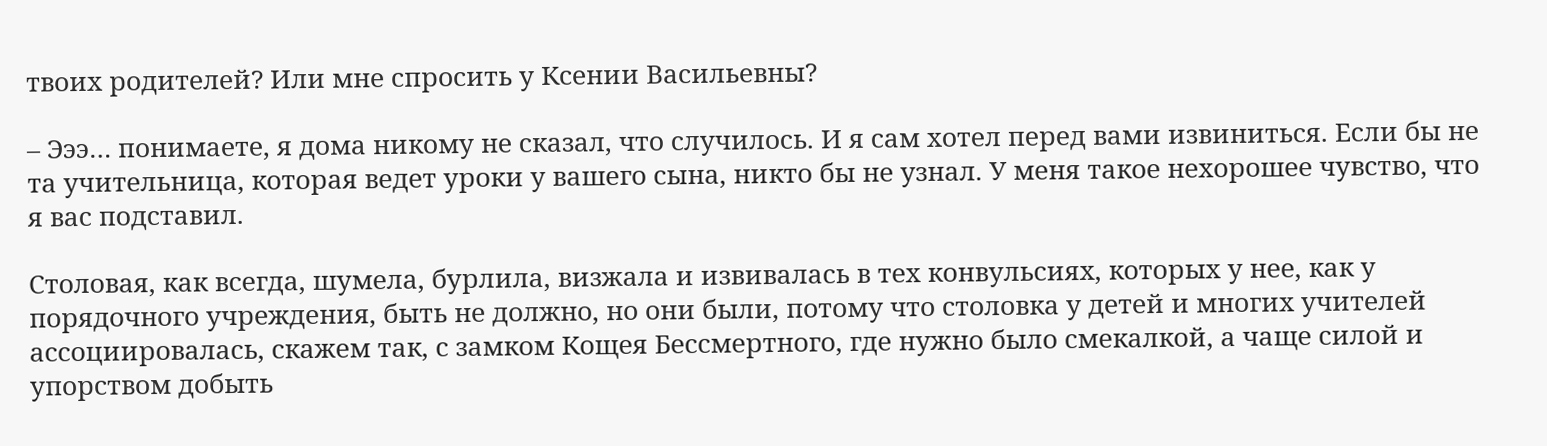твоих родителей? Или мне спросить у Ксении Васильевны?

– Эээ… понимаете, я дома никому не сказал, что случилось. И я сам хотел перед вами извиниться. Если бы не та учительница, которая ведет уроки у вашего сына, никто бы не узнал. У меня такое нехорошее чувство, что я вас подставил.

Столовая, как всегда, шумела, бурлила, визжала и извивалась в тех конвульсиях, которых у нее, как у порядочного учреждения, быть не должно, но они были, потому что столовка у детей и многих учителей ассоциировалась, скажем так, с замком Кощея Бессмертного, где нужно было смекалкой, а чаще силой и упорством добыть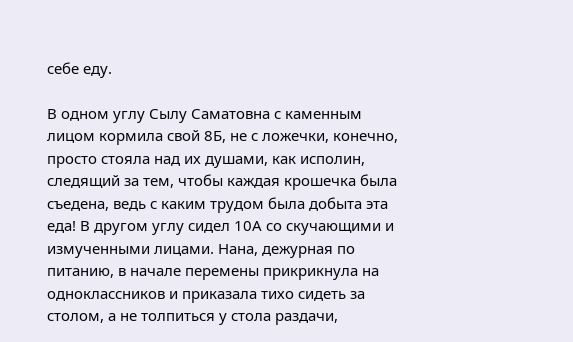себе еду.

В одном углу Сылу Саматовна с каменным лицом кормила свой 8Б, не с ложечки, конечно, просто стояла над их душами, как исполин, следящий за тем, чтобы каждая крошечка была съедена, ведь с каким трудом была добыта эта еда! В другом углу сидел 10А со скучающими и измученными лицами. Нана, дежурная по питанию, в начале перемены прикрикнула на одноклассников и приказала тихо сидеть за столом, а не толпиться у стола раздачи,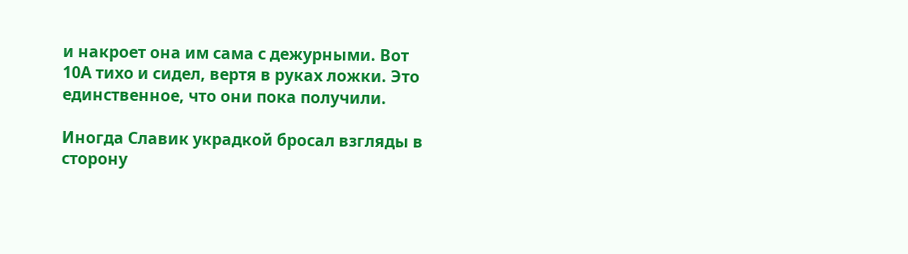и накроет она им сама с дежурными. Вот 10А тихо и сидел, вертя в руках ложки. Это единственное, что они пока получили.

Иногда Славик украдкой бросал взгляды в сторону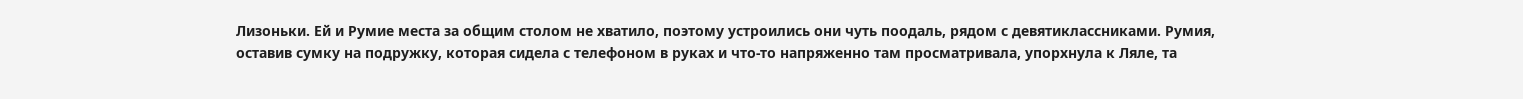Лизоньки. Ей и Румие места за общим столом не хватило, поэтому устроились они чуть поодаль, рядом с девятиклассниками. Румия, оставив сумку на подружку, которая сидела с телефоном в руках и что-то напряженно там просматривала, упорхнула к Ляле, та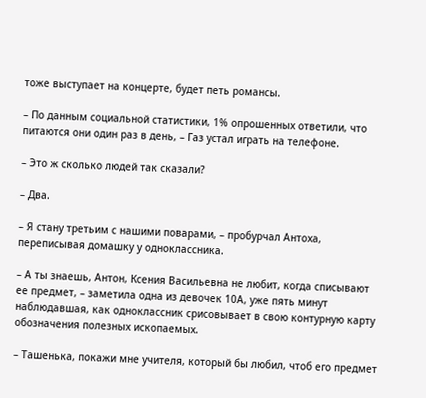тоже выступает на концерте, будет петь романсы.

– По данным социальной статистики, 1% опрошенных ответили, что питаются они один раз в день, – Газ устал играть на телефоне.

– Это ж сколько людей так сказали?

– Два.

– Я стану третьим с нашими поварами, – пробурчал Антоха, переписывая домашку у одноклассника.

– А ты знаешь, Антон, Ксения Васильевна не любит, когда списывают ее предмет, – заметила одна из девочек 10А, уже пять минут наблюдавшая, как одноклассник срисовывает в свою контурную карту обозначения полезных ископаемых.

– Ташенька, покажи мне учителя, который бы любил, чтоб его предмет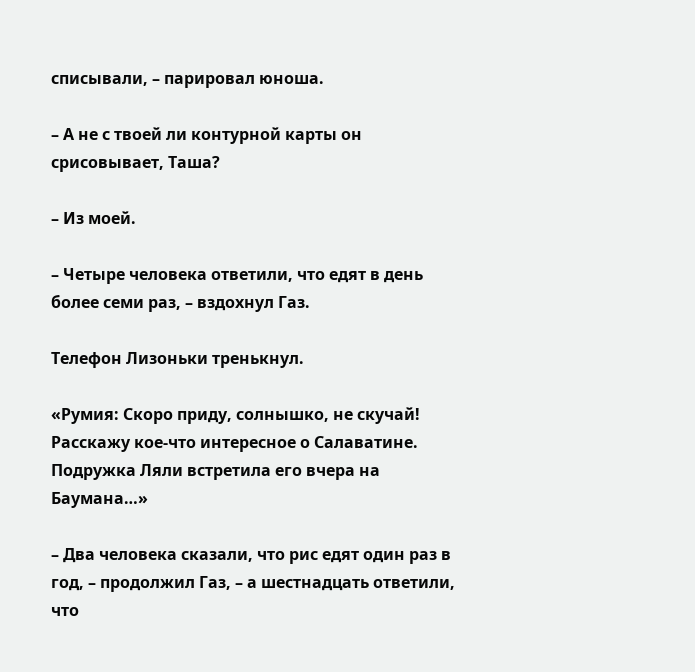списывали, – парировал юноша.

– А не с твоей ли контурной карты он срисовывает, Таша?

– Из моей.

– Четыре человека ответили, что едят в день более семи раз, – вздохнул Газ.

Телефон Лизоньки тренькнул.

«Румия: Скоро приду, солнышко, не скучай! Расскажу кое-что интересное о Салаватине. Подружка Ляли встретила его вчера на Баумана…»

– Два человека сказали, что рис едят один раз в год, – продолжил Газ, – а шестнадцать ответили, что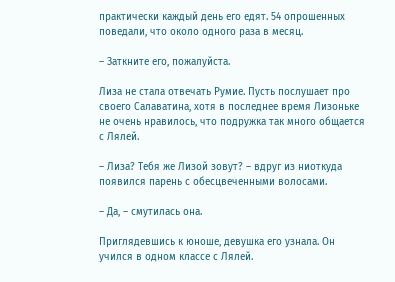практически каждый день его едят. 54 опрошенных поведали, что около одного раза в месяц.

– Заткните его, пожалуйста.

Лиза не стала отвечать Румие. Пусть послушает про своего Салаватина, хотя в последнее время Лизоньке не очень нравилось, что подружка так много общается с Лялей.

– Лиза? Тебя же Лизой зовут? – вдруг из ниоткуда появился парень с обесцвеченными волосами.

– Да, – смутилась она.

Приглядевшись к юноше, девушка его узнала. Он учился в одном классе с Лялей.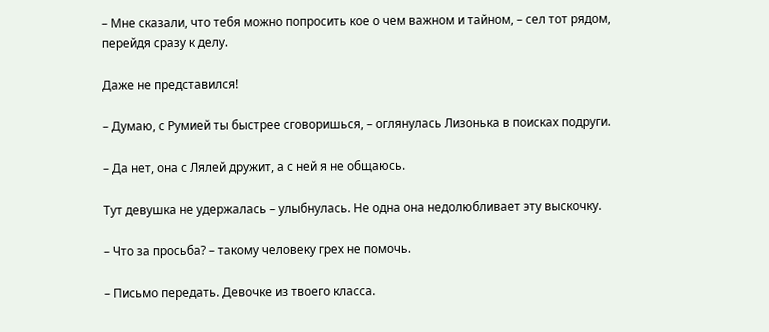– Мне сказали, что тебя можно попросить кое о чем важном и тайном, – сел тот рядом, перейдя сразу к делу.

Даже не представился!

– Думаю, с Румией ты быстрее сговоришься, – оглянулась Лизонька в поисках подруги.

– Да нет, она с Лялей дружит, а с ней я не общаюсь.

Тут девушка не удержалась – улыбнулась. Не одна она недолюбливает эту выскочку.

– Что за просьба? – такому человеку грех не помочь.

– Письмо передать. Девочке из твоего класса.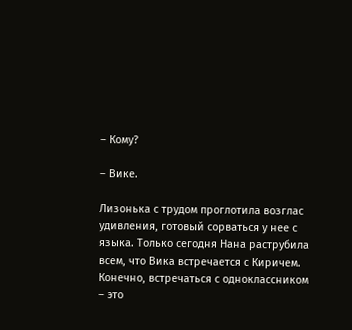– Кому?

– Вике.

Лизонька с трудом проглотила возглас удивления, готовый сорваться у нее с языка. Только сегодня Нана раструбила всем, что Вика встречается с Киричем. Конечно, встречаться с одноклассником – это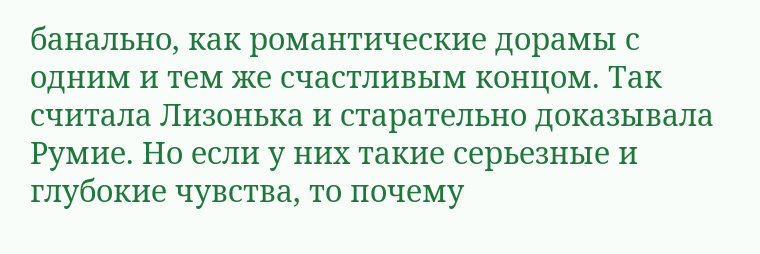банально, как романтические дорамы с одним и тем же счастливым концом. Так считала Лизонька и старательно доказывала Румие. Но если у них такие серьезные и глубокие чувства, то почему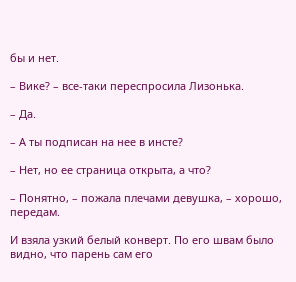бы и нет.

– Вике? – все-таки переспросила Лизонька.

– Да.

– А ты подписан на нее в инсте?

– Нет, но ее страница открыта, а что?

– Понятно, – пожала плечами девушка, – хорошо, передам.

И взяла узкий белый конверт. По его швам было видно, что парень сам его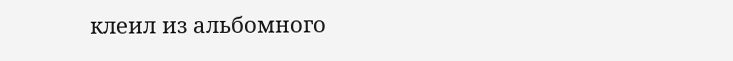клеил из альбомного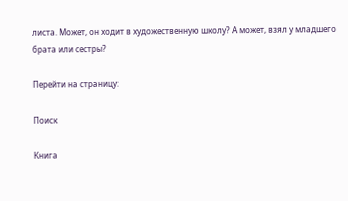листа. Может, он ходит в художественную школу? А может, взял у младшего брата или сестры?

Перейти на страницу:

Поиск

Книга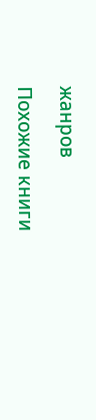жанров

Похожие книги